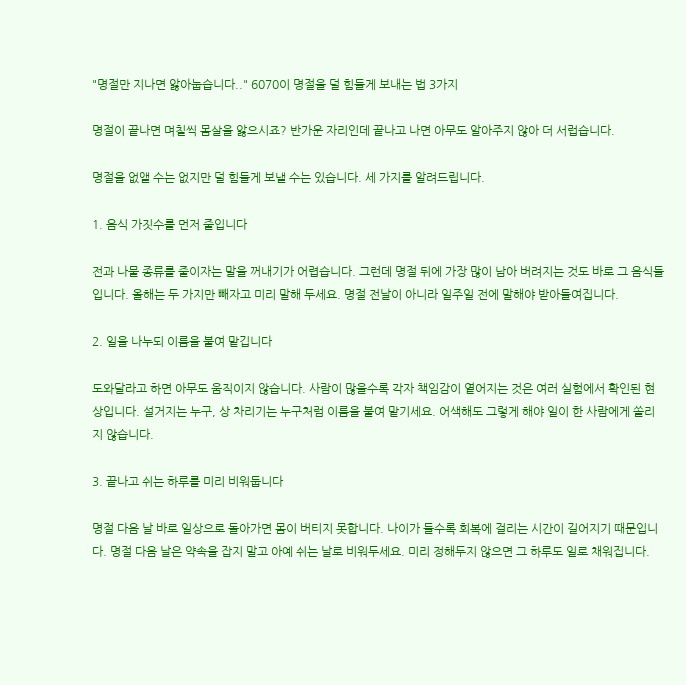"명절만 지나면 앓아눕습니다.." 6070이 명절을 덜 힘들게 보내는 법 3가지

명절이 끝나면 며칠씩 몸살을 앓으시죠? 반가운 자리인데 끝나고 나면 아무도 알아주지 않아 더 서럽습니다.

명절을 없앨 수는 없지만 덜 힘들게 보낼 수는 있습니다. 세 가지를 알려드립니다.

1. 음식 가짓수를 먼저 줄입니다

전과 나물 종류를 줄이자는 말을 꺼내기가 어렵습니다. 그런데 명절 뒤에 가장 많이 남아 버려지는 것도 바로 그 음식들입니다. 올해는 두 가지만 빼자고 미리 말해 두세요. 명절 전날이 아니라 일주일 전에 말해야 받아들여집니다.

2. 일을 나누되 이름을 붙여 맡깁니다

도와달라고 하면 아무도 움직이지 않습니다. 사람이 많을수록 각자 책임감이 옅어지는 것은 여러 실험에서 확인된 현상입니다. 설거지는 누구, 상 차리기는 누구처럼 이름을 붙여 맡기세요. 어색해도 그렇게 해야 일이 한 사람에게 쏠리지 않습니다.

3. 끝나고 쉬는 하루를 미리 비워둡니다

명절 다음 날 바로 일상으로 돌아가면 몸이 버티지 못합니다. 나이가 들수록 회복에 걸리는 시간이 길어지기 때문입니다. 명절 다음 날은 약속을 잡지 말고 아예 쉬는 날로 비워두세요. 미리 정해두지 않으면 그 하루도 일로 채워집니다.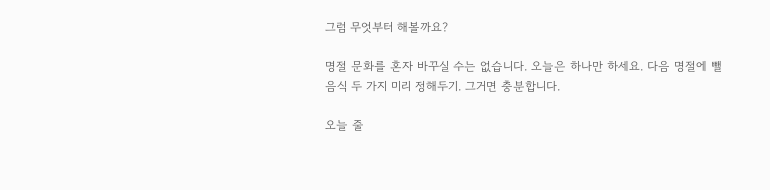그럼 무엇부터 해볼까요?

명절 문화를 혼자 바꾸실 수는 없습니다. 오늘은 하나만 하세요. 다음 명절에 뺄 음식 두 가지 미리 정해두기. 그거면 충분합니다.

오늘 줄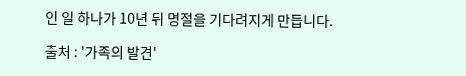인 일 하나가 10년 뒤 명절을 기다려지게 만듭니다.

출처 : '가족의 발견'